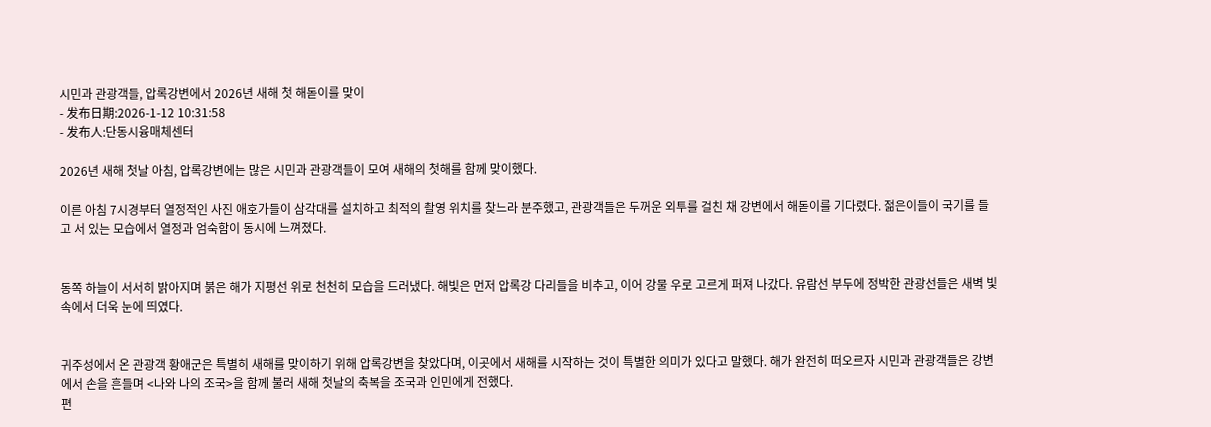시민과 관광객들, 압록강변에서 2026년 새해 첫 해돋이를 맞이
- 发布日期:2026-1-12 10:31:58
- 发布人:단동시융매체센터

2026년 새해 첫날 아침, 압록강변에는 많은 시민과 관광객들이 모여 새해의 첫해를 함께 맞이했다.

이른 아침 7시경부터 열정적인 사진 애호가들이 삼각대를 설치하고 최적의 촬영 위치를 찾느라 분주했고, 관광객들은 두꺼운 외투를 걸친 채 강변에서 해돋이를 기다렸다. 젊은이들이 국기를 들고 서 있는 모습에서 열정과 엄숙함이 동시에 느껴졌다.


동쪽 하늘이 서서히 밝아지며 붉은 해가 지평선 위로 천천히 모습을 드러냈다. 해빛은 먼저 압록강 다리들을 비추고, 이어 강물 우로 고르게 퍼져 나갔다. 유람선 부두에 정박한 관광선들은 새벽 빛 속에서 더욱 눈에 띄였다.


귀주성에서 온 관광객 황애군은 특별히 새해를 맞이하기 위해 압록강변을 찾았다며, 이곳에서 새해를 시작하는 것이 특별한 의미가 있다고 말했다. 해가 완전히 떠오르자 시민과 관광객들은 강변에서 손을 흔들며 <나와 나의 조국>을 함께 불러 새해 첫날의 축복을 조국과 인민에게 전했다.
편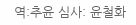역:추윤 심사: 윤철화